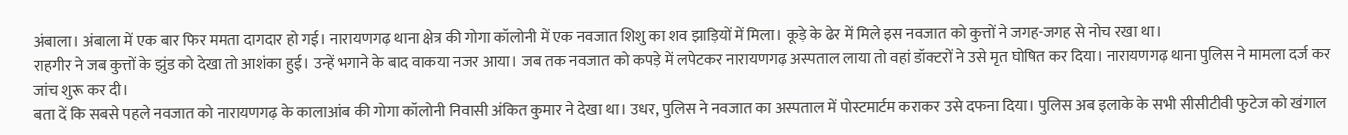अंबाला। अंबाला में एक बार फिर ममता दागदार हो गई। नारायणगढ़ थाना क्षेत्र की गोगा कॉलोनी में एक नवजात शिशु का शव झाड़ियों में मिला। कूड़े के ढेर में मिले इस नवजात को कुत्तों ने जगह-जगह से नोच रखा था।
राहगीर ने जब कुत्तों के झुंड को देखा तो आशंका हुई। उन्हें भगाने के बाद वाकया नजर आया। जब तक नवजात को कपड़े में लपेटकर नारायणगढ़ अस्पताल लाया तो वहां डॉक्टरों ने उसे मृत घोषित कर दिया। नारायणगढ़ थाना पुलिस ने मामला दर्ज कर जांच शुरू कर दी।
बता दें कि सबसे पहले नवजात को नारायणगढ़ के कालाआंब की गोगा कॉलोनी निवासी अंकित कुमार ने देखा था। उधर, पुलिस ने नवजात का अस्पताल में पोस्टमार्टम कराकर उसे दफना दिया। पुलिस अब इलाके के सभी सीसीटीवी फुटेज को खंगाल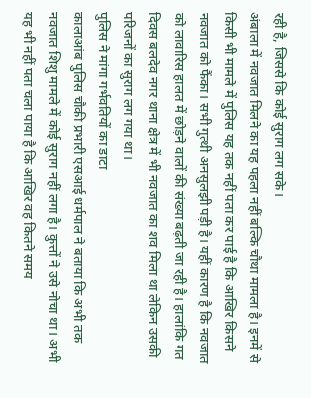रही है, जिससे कि कोई सुराग लग सके।
अंबाला में नवजात मिलने का यह पहला नहीं बल्कि चौथा मामला है। इनमें से किसी भी मामले में पुलिस यह तक नहीं पता कर पाई है कि आखिर किसने नवजात को फैंका। सभी गुत्थी अनसुलझी पड़ी है। यहीं कारण है कि नवजात को लावारिस हालत में छोड़ने वालों की संख्या बढ़ती जा रही है। हालांकि गत दिवस बलदेव नगर थाना क्षेत्र में भी नवजात का शव मिला था लेकिन उसकी परिजनों का सुराग लग गया था।
पुलिस ने मांगा गर्भवतियों का डाटा
कालाआंब पुलिस चौकी प्रभारी एसआई धर्मपाल ने बताया कि अभी तक नवजात शिशु मामले में कोई सुराग नहीं लगा है। कुत्तों ने उसे नोचा था। अभी यह भी नहीं पता चला पाया है कि आखिर वह कितने समय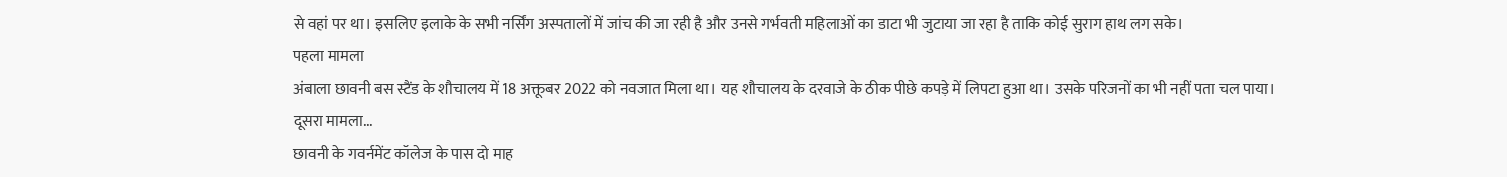से वहां पर था। इसलिए इलाके के सभी नर्सिंग अस्पतालों में जांच की जा रही है और उनसे गर्भवती महिलाओं का डाटा भी जुटाया जा रहा है ताकि कोई सुराग हाथ लग सके।
पहला मामला
अंबाला छावनी बस स्टैंड के शौचालय में 18 अक्तूबर 2022 को नवजात मिला था। यह शौचालय के दरवाजे के ठीक पीछे कपड़े में लिपटा हुआ था। उसके परिजनों का भी नहीं पता चल पाया।
दूसरा मामला...
छावनी के गवर्नमेंट कॉलेज के पास दो माह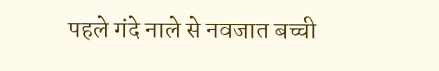पहले गंदे नाले से नवजात बच्ची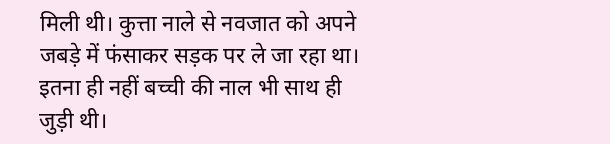मिली थी। कुत्ता नाले से नवजात को अपने जबड़े में फंसाकर सड़क पर ले जा रहा था। इतना ही नहीं बच्ची की नाल भी साथ ही जुड़ी थी।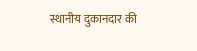स्थानीय दुकानदार की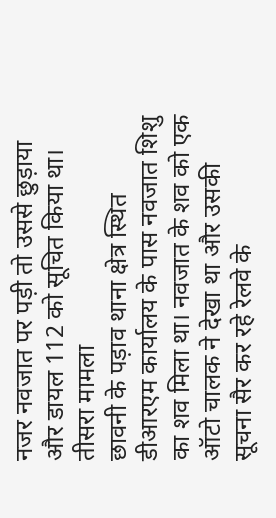नजर नवजात पर पड़ी तो उससे छुड़ाया और डायल 112 को सूचित किया था।
तीसरा मामला
छावनी के पड़ाव थाना क्षेत्र स्थित डीआरएम कार्यालय के पास नवजात शिशु का शव मिला था। नवजात के शव को एक ऑटो चालक ने देखा था और उसकी सूचना सैर कर रहे रेलवे के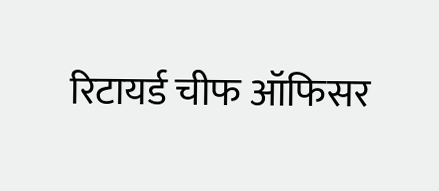रिटायर्ड चीफ ऑफिसर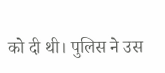को दी थी। पुलिस ने उस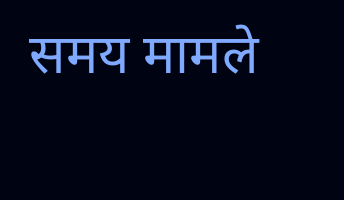समय मामले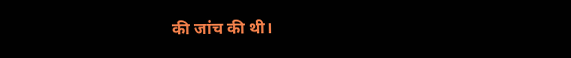की जांच की थी।